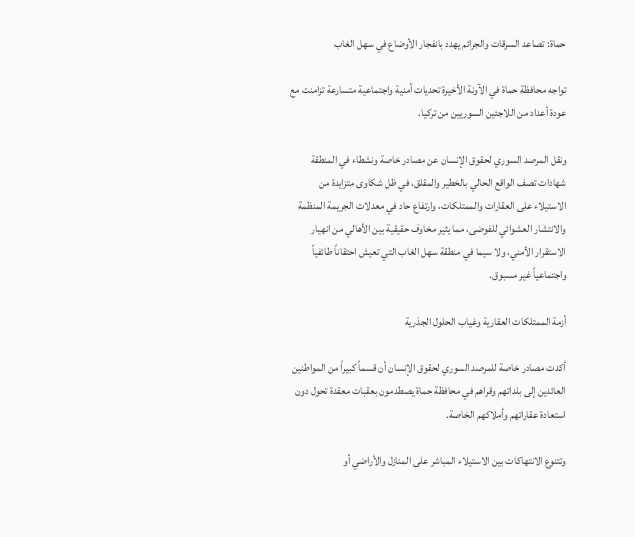حماة: تصاعد السرقات والجرائم يهدد بانفجار الأوضاع في سهل الغاب

تواجه محافظة حماة في الآونة الأخيرة تحديات أمنية واجتماعية متسارعة تزامنت مع عودة أعداد من اللاجئين السوريين من تركيا.

ونقل المرصد السوري لحقوق الإنسان عن مصادر خاصة ونشطاء في المنطقة شهادات تصف الواقع الحالي بالخطير والمقلق، في ظل شكاوى متزايدة من الاستيلاء على العقارات والممتلكات، وارتفاع حاد في معدلات الجريمة المنظمة والانتشار العشوائي للفوضى، مما يثير مخاوف حقيقية بين الأهالي من انهيار الاستقرار الأمني، ولا سيما في منطقة سهل الغاب التي تعيش احتقاناً طائفياً واجتماعياً غير مسبوق.

أزمة الممتلكات العقارية وغياب الحلول الجذرية

أكدت مصادر خاصة للمرصد السوري لحقوق الإنسان أن قسماً كبيراً من المواطنين العائدين إلى بلداتهم وقراهم في محافظة حماة يصطدمون بعقبات معقدة تحول دون استعادة عقاراتهم وأملاكهم الخاصة.

وتتنوع الانتهاكات بين الاستيلاء المباشر على المنازل والأراضي أو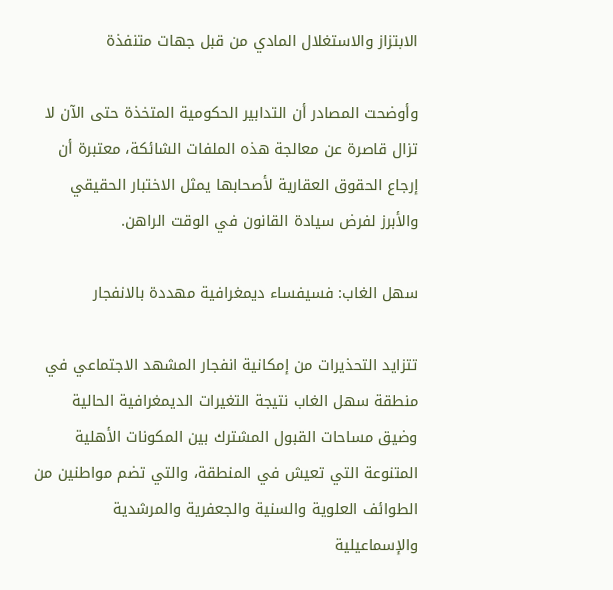الابتزاز والاستغلال المادي من قبل جهات متنفذة

وأوضحت المصادر أن التدابير الحكومية المتخذة حتى الآن لا تزال قاصرة عن معالجة هذه الملفات الشائكة، معتبرة أن إرجاع الحقوق العقارية لأصحابها يمثل الاختبار الحقيقي والأبرز لفرض سيادة القانون في الوقت الراهن.

سهل الغاب: فسيفساء ديمغرافية مهددة بالانفجار

تتزايد التحذيرات من إمكانية انفجار المشهد الاجتماعي في منطقة سهل الغاب نتيجة التغيرات الديمغرافية الحالية وضيق مساحات القبول المشترك بين المكونات الأهلية المتنوعة التي تعيش في المنطقة، والتي تضم مواطنين من الطوائف العلوية والسنية والجعفرية والمرشدية والإسماعيلية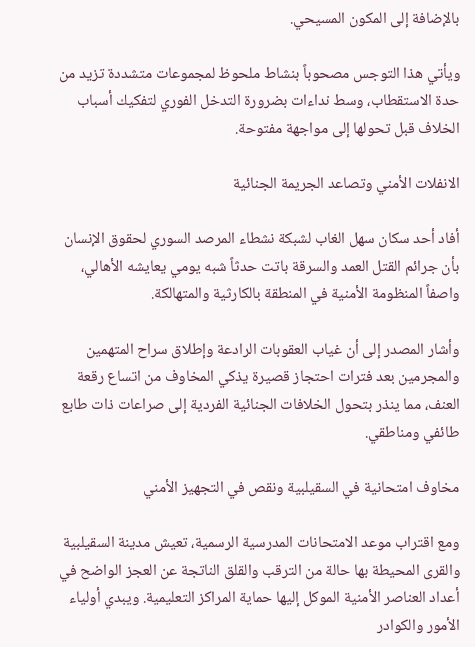بالإضافة إلى المكون المسيحي.

ويأتي هذا التوجس مصحوباً بنشاط ملحوظ لمجموعات متشددة تزيد من حدة الاستقطاب، وسط نداءات بضرورة التدخل الفوري لتفكيك أسباب الخلاف قبل تحولها إلى مواجهة مفتوحة.

الانفلات الأمني وتصاعد الجريمة الجنائية

أفاد أحد سكان سهل الغاب لشبكة نشطاء المرصد السوري لحقوق الإنسان بأن جرائم القتل العمد والسرقة باتت حدثاً شبه يومي يعايشه الأهالي، واصفاً المنظومة الأمنية في المنطقة بالكارثية والمتهالكة.

وأشار المصدر إلى أن غياب العقوبات الرادعة وإطلاق سراح المتهمين والمجرمين بعد فترات احتجاز قصيرة يذكي المخاوف من اتساع رقعة العنف، مما ينذر بتحول الخلافات الجنائية الفردية إلى صراعات ذات طابع طائفي ومناطقي.

مخاوف امتحانية في السقيلبية ونقص في التجهيز الأمني

ومع اقتراب موعد الامتحانات المدرسية الرسمية، تعيش مدينة السقيلبية والقرى المحيطة بها حالة من الترقب والقلق الناتجة عن العجز الواضح في أعداد العناصر الأمنية الموكل إليها حماية المراكز التعليمية. ويبدي أولياء الأمور والكوادر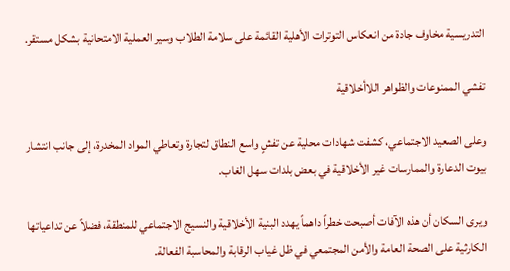التدريسية مخاوف جادة من انعكاس التوترات الأهلية القائمة على سلامة الطلاب وسير العملية الامتحانية بشكل مستقر.

تفشي الممنوعات والظواهر اللاأخلاقية

وعلى الصعيد الاجتماعي، كشفت شهادات محلية عن تفشٍ واسع النطاق لتجارة وتعاطي المواد المخدرة، إلى جانب انتشار بيوت الدعارة والممارسات غير الأخلاقية في بعض بلدات سهل الغاب.

ويرى السكان أن هذه الآفات أصبحت خطراً داهماً يهدد البنية الأخلاقية والنسيج الاجتماعي للمنطقة، فضلاً عن تداعياتها الكارثية على الصحة العامة والأمن المجتمعي في ظل غياب الرقابة والمحاسبة الفعالة.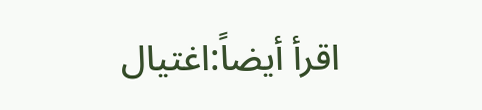اقرأ أيضاً:اغتيال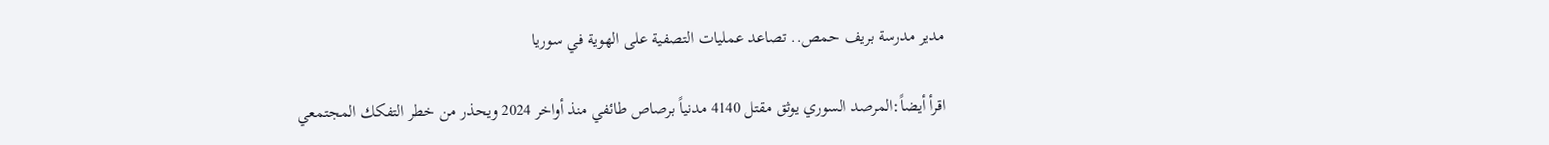مدير مدرسة بريف حمص.. تصاعد عمليات التصفية على الهوية في سوريا

اقرأ أيضاً:المرصد السوري يوثق مقتل 4140 مدنياً برصاص طائفي منذ أواخر 2024 ويحذر من خطر التفكك المجتمعي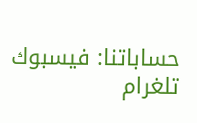حساباتنا: فيسبوك  تلغرام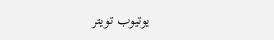يوتيوب تويتر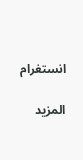انستغرام

المزيد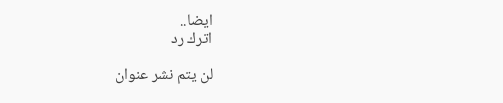ايضا..
اترك رد

لن يتم نشر عنوان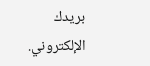بريدك الإلكتروني.